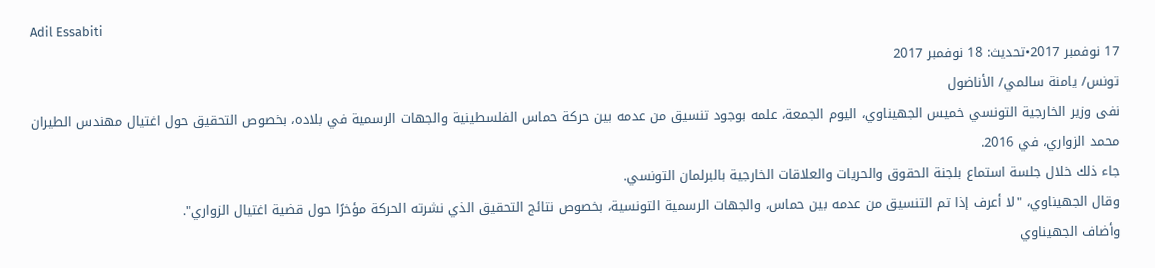Adil Essabiti
17 نوفمبر 2017•تحديث: 18 نوفمبر 2017
تونس/ يامنة سالمي/ الأناضول
نفى وزير الخارجية التونسي خميس الجهيناوي، اليوم الجمعة، علمه بوجود تنسيق من عدمه بين حركة حماس الفلسطينية والجهات الرسمية في بلاده، بخصوص التحقيق حول اغتيال مهندس الطيران محمد الزواري، في 2016.
جاء ذلك خلال جلسة استماع بلجنة الحقوق والحريات والعلاقات الخارجية بالبرلمان التونسي.
وقال الجهيناوي، "لا أعرف إذا تم التنسيق من عدمه بين حماس، والجهات الرسمية التونسية، بخصوص نتائج التحقيق الذي نشرته الحركة مؤخرًا حول قضية اغتيال الزواري".
وأضاف الجهيناوي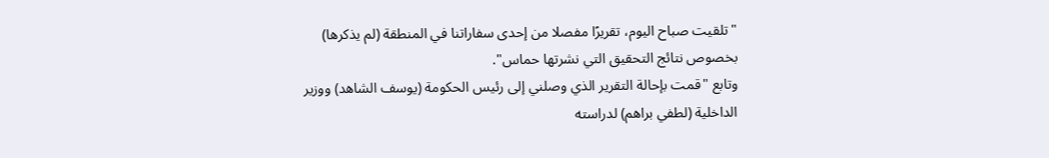"تلقيت صباح اليوم، تقريرًا مفصلا من إحدى سفاراتنا في المنطقة (لم يذكرها) بخصوص نتائج التحقيق التي نشرتها حماس".
وتابع "قمت بإحالة التقرير الذي وصلني إلى رئيس الحكومة (يوسف الشاهد) ووزير الداخلية (لطفي براهم) لدراسته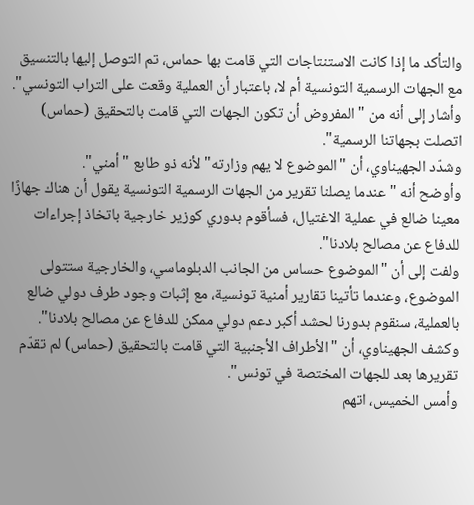والتأكد ما إذا كانت الاستنتاجات التي قامت بها حماس، تم التوصل إليها بالتنسيق مع الجهات الرسمية التونسية أم لا، باعتبار أن العملية وقعت على التراب التونسي".
وأشار إلى أنه من "المفروض أن تكون الجهات التي قامت بالتحقيق (حماس) اتصلت بجهاتنا الرسمية".
وشدّد الجهيناوي، أن "الموضوع لا يهم وزارته" لأنه ذو طابع "أمني".
وأوضح أنه "عندما يصلنا تقرير من الجهات الرسمية التونسية يقول أن هناك جهازًا معينا ضالع في عملية الاغتيال، فسأقوم بدوري كوزير خارجية باتخاذ إجراءات للدفاع عن مصالح بلادنا".
ولفت إلى أن "الموضوع حساس من الجانب الدبلوماسي، والخارجية ستتولى الموضوع، وعندما تأتينا تقارير أمنية تونسية، مع إثبات وجود طرف دولي ضالع بالعملية، سنقوم بدورنا لحشد أكبر دعم دولي ممكن للدفاع عن مصالح بلادنا".
وكشف الجهيناوي، أن "الأطراف الأجنبية التي قامت بالتحقيق (حماس) لم تقدّم تقريرها بعد للجهات المختصة في تونس".
وأمس الخميس، اتهم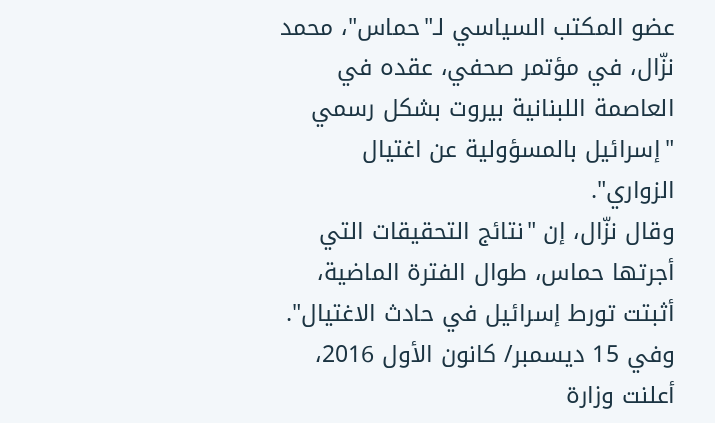عضو المكتب السياسي لـ"حماس"، محمد نزّال، في مؤتمر صحفي، عقده في العاصمة اللبنانية بيروت بشكل رسمي "إسرائيل بالمسؤولية عن اغتيال الزواري".
وقال نزّال، إن "نتائج التحقيقات التي أجرتها حماس، طوال الفترة الماضية، أثبتت تورط إسرائيل في حادث الاغتيال".
وفي 15 ديسمبر/ كانون الأول 2016، أعلنت وزارة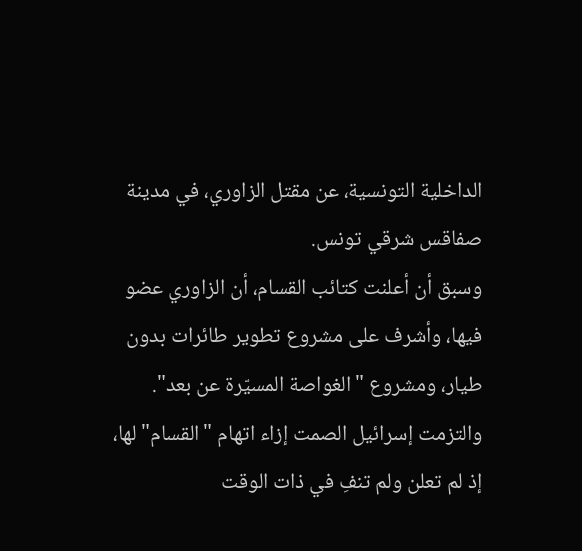الداخلية التونسية، عن مقتل الزاوري، في مدينة صفاقس شرقي تونس.
وسبق أن أعلنت كتائب القسام، أن الزاوري عضو فيها، وأشرف على مشروع تطوير طائرات بدون طيار، ومشروع "الغواصة المسيّرة عن بعد".
والتزمت إسرائيل الصمت إزاء اتهام "القسام" لها، إذ لم تعلن ولم تنفِ في ذات الوقت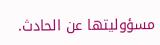مسؤوليتها عن الحادث.